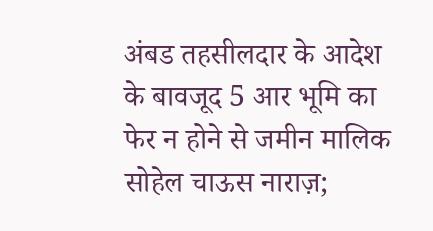अंबड तहसीलदार के आदेश के बावजूद 5 आर भूमि का फेर न होने से जमीन मालिक सोहेल चाऊस नाराज़;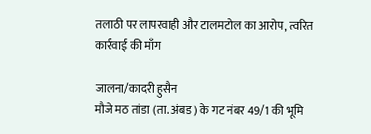तलाठी पर लापरवाही और टालमटोल का आरोप, त्वरित कार्रवाई की माँग

जालना/कादरी हुसैन
मौजे मठ तांडा (ता. अंबड) के गट नंबर 49/1 की भूमि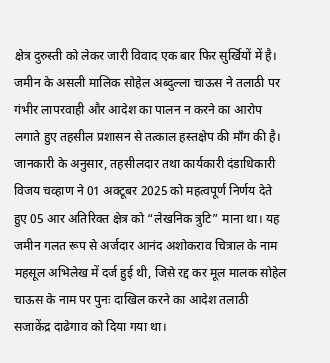क्षेत्र दुरुस्ती को लेकर जारी विवाद एक बार फिर सुर्खियों में है। जमीन के असली मालिक सोहेल अब्दुल्ला चाऊस ने तलाठी पर गंभीर लापरवाही और आदेश का पालन न करने का आरोप लगाते हुए तहसील प्रशासन से तत्काल हस्तक्षेप की माँग की है।
जानकारी के अनुसार, तहसीलदार तथा कार्यकारी दंडाधिकारी विजय चव्हाण ने 01 अक्टूबर 2025 को महत्वपूर्ण निर्णय देते हुए 05 आर अतिरिक्त क्षेत्र को “लेखनिक त्रुटि” माना था। यह जमीन गलत रूप से अर्जदार आनंद अशोकराव चित्राल के नाम महसूल अभिलेख में दर्ज हुई थी, जिसे रद्द कर मूल मालक सोहेल चाऊस के नाम पर पुनः दाखिल करने का आदेश तलाठी सजाकेंद्र दाढेगाव को दिया गया था।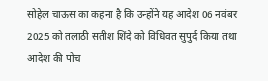सोहेल चाऊस का कहना है कि उन्होंने यह आदेश 06 नवंबर 2025 को तलाठी सतीश शिंदे को विधिवत सुपुर्द किया तथा आदेश की पोच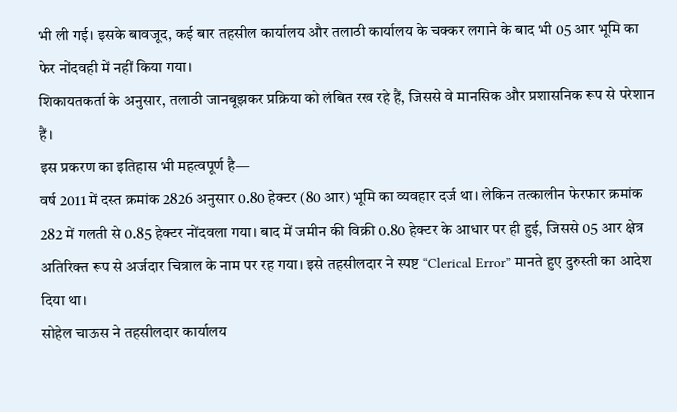भी ली गई। इसके बावजूद, कई बार तहसील कार्यालय और तलाठी कार्यालय के चक्कर लगाने के बाद भी 05 आर भूमि का फेर नोंदवही में नहीं किया गया।
शिकायतकर्ता के अनुसार, तलाठी जानबूझकर प्रक्रिया को लंबित रख रहे हैं, जिससे वे मानसिक और प्रशासनिक रूप से परेशान हैं।
इस प्रकरण का इतिहास भी महत्वपूर्ण है—
वर्ष 2011 में दस्त क्रमांक 2826 अनुसार 0.80 हेक्टर (80 आर) भूमि का व्यवहार दर्ज था। लेकिन तत्कालीन फेरफार क्रमांक 282 में गलती से 0.85 हेक्टर नोंदवला गया। बाद में जमीन की विक्री 0.80 हेक्टर के आधार पर ही हुई, जिससे 05 आर क्षेत्र अतिरिक्त रूप से अर्जदार चित्राल के नाम पर रह गया। इसे तहसीलदार ने स्पष्ट “Clerical Error” मानते हुए दुरुस्ती का आदेश दिया था।
सोहेल चाऊस ने तहसीलदार कार्यालय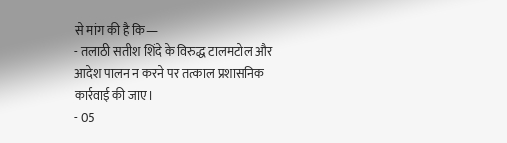से मांग की है कि—
- तलाठी सतीश शिंदे के विरुद्ध टालमटोल और आदेश पालन न करने पर तत्काल प्रशासनिक कार्रवाई की जाए।
- 05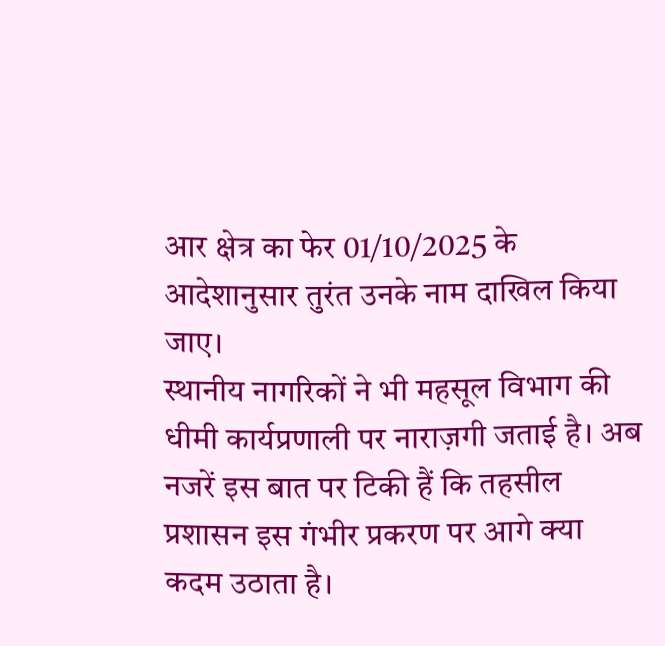आर क्षेत्र का फेर 01/10/2025 के आदेशानुसार तुरंत उनके नाम दाखिल किया जाए।
स्थानीय नागरिकों ने भी महसूल विभाग की धीमी कार्यप्रणाली पर नाराज़गी जताई है। अब नजरें इस बात पर टिकी हैं कि तहसील प्रशासन इस गंभीर प्रकरण पर आगे क्या कदम उठाता है।